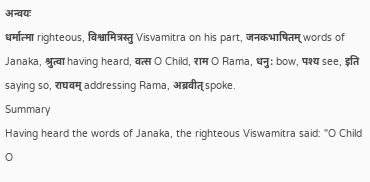अन्वयः
धर्मात्मा righteous, विश्वामित्रस्तु Visvamitra on his part, जनकभाषितम् words of Janaka, श्रुत्वा having heard, वत्स O Child, राम O Rama, धनु: bow, पश्य see, इति saying so, राघवम् addressing Rama, अब्रवीत् spoke.
Summary
Having heard the words of Janaka, the righteous Viswamitra said: "O Child O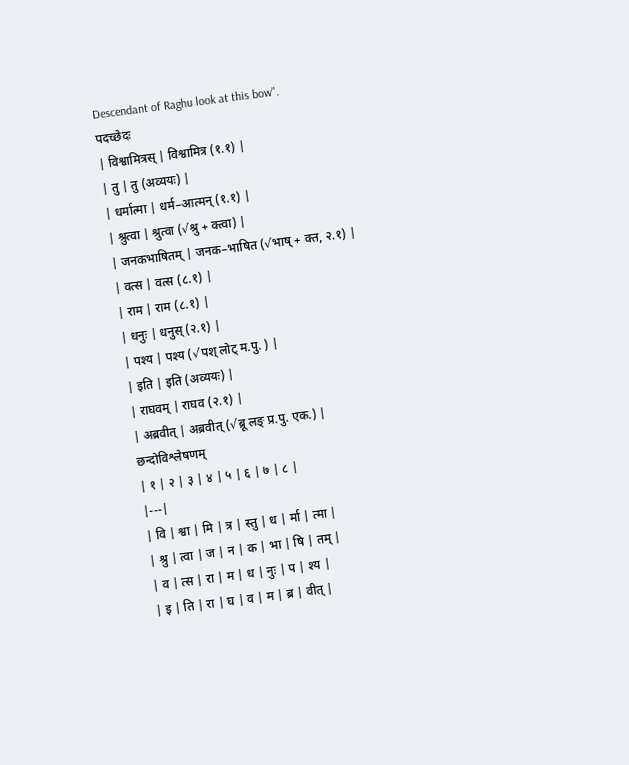Descendant of Raghu look at this bow".
पदच्छेदः
| विश्वामित्रस् | विश्वामित्र (१.१) |
| तु | तु (अव्ययः) |
| धर्मात्मा | धर्म–आत्मन् (१.१) |
| श्रुत्वा | श्रुत्वा (√श्रु + क्त्वा) |
| जनकभाषितम् | जनक–भाषित (√भाष् + क्त, २.१) |
| वत्स | वत्स (८.१) |
| राम | राम (८.१) |
| धनुः | धनुस् (२.१) |
| पश्य | पश्य (√पश् लोट् म.पु. ) |
| इति | इति (अव्ययः) |
| राघवम् | राघव (२.१) |
| अब्रवीत् | अब्रवीत् (√ब्रू लङ् प्र.पु. एक.) |
छन्दोविश्लेषणम्
| १ | २ | ३ | ४ | ५ | ६ | ७ | ८ |
|---|
| वि | श्वा | मि | त्र | स्तु | ध | र्मा | त्मा |
| श्रु | त्वा | ज | न | क | भा | षि | तम् |
| व | त्स | रा | म | ध | नुः | प | श्य |
| इ | ति | रा | घ | व | म | ब्र | वीत् |